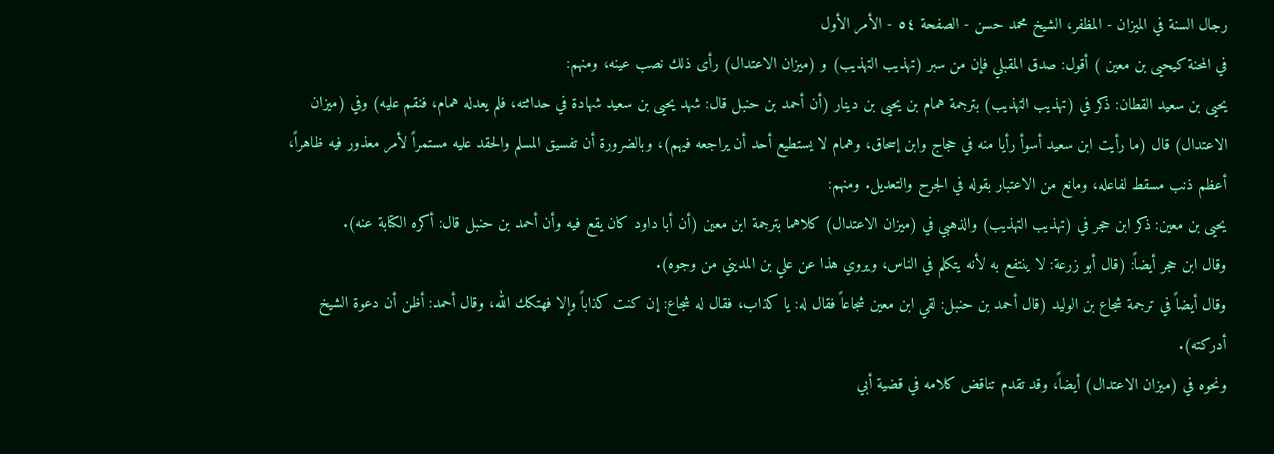رجال السنة في الميزان - المظفر، الشيخ محمد حسن - الصفحة ٥٤ - الأمر الأول
في المحنة كيحيى بن معين ) أقول: صدق المقبلي فإن من سبر (تهذيب التهذيب) و (ميزان الاعتدال) رأى ذلك نصب عينه، ومنهم:
يحيى بن سعيد القطان: ذكر في (تهذيب التهذيب) بترجمة همام بن يحيى بن دينار (أن أحمد بن حنبل قال: شهد يحيى بن سعيد شهادة في حداثته، فلم يعدله همام، فنقم عليه) وفي (ميزان الاعتدال) قال (ما رأيت ابن سعيد أسوأ رأيا منه في حجاج وابن إسحاق، وهمام لا يستطيع أحد أن يراجعه فيهم)، وبالضرورة أن تفسيق المسلم والحقد عليه مستمراً لأمر معذور فيه ظاهراً، أعظم ذنب مسقط لفاعله، ومانع من الاعتبار بقوله في الجرح والتعديل. ومنهم:
يحيى بن معين: ذكر ابن حجر في (تهذيب التهذيب) والذهبي في (ميزان الاعتدال) كلاهما بترجمة ابن معين (أن أبا داود كان يقع فيه وأن أحمد بن حنبل قال: أكره الكتابة عنه).
وقال ابن حجر أيضاً: (قال أبو زرعة: لا ينتفع به لأنه يتكلم في الناس، ويروي هذا عن علي بن المديني من وجوه).
وقال أيضاً في ترجمة شجاع بن الوليد (قال أحمد بن حنبل: لقي ابن معين شجاعاً فقال له: يا كذاب، فقال له شجاع: إن كنت كذاباً وإلا فهتكك الله، وقال أحمد: أظن أن دعوة الشيخ أدركته).
ونحوه في (ميزان الاعتدال) أيضاً، وقد تقدم تناقض كلامه في قضية أبي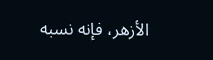الأزهر، فإنه نسبه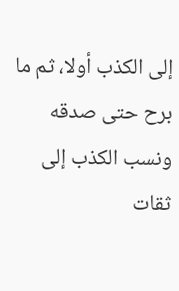إلى الكذب أولا، ثم ما برح حتى صدقه ونسب الكذب إلى ثقات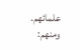علمائهم. ومنهم: